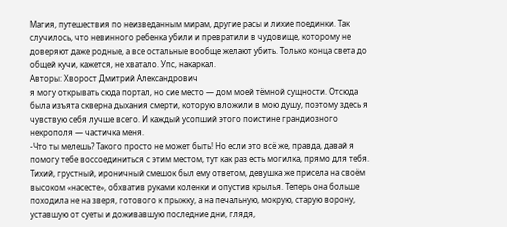Магия, путешествия по неизведанным мирам, другие расы и лихие поединки. Так случилось, что невинного ребенка убили и превратили в чудовище, которому не доверяют даже родные, а все остальные вообще желают убить. Только конца света до общей кучи, кажется, не хватало. Упс, накаркал.
Авторы: Хворост Дмитрий Александрович
я могу открывать сюда портал, но сие место — дом моей тёмной сущности. Отсюда была изъята скверна дыхания смерти, которую вложили в мою душу, поэтому здесь я чувствую себя лучше всего. И каждый усопший этого поистине грандиозного некрополя — частичка меня.
-Что ты мелешь? Такого просто не может быть! Но если это всё же, правда, давай я помогу тебе воссоединиться с этим местом, тут как раз есть могилка, прямо для тебя.
Тихий, грустный, ироничный смешок был ему ответом, девушка же присела на своём высоком «насесте», обхватив руками коленки и опустив крылья. Теперь она больше походила не на зверя, готового к прыжку, а на печальную, мокрую, старую ворону, уставшую от суеты и доживавшую последние дни, глядя,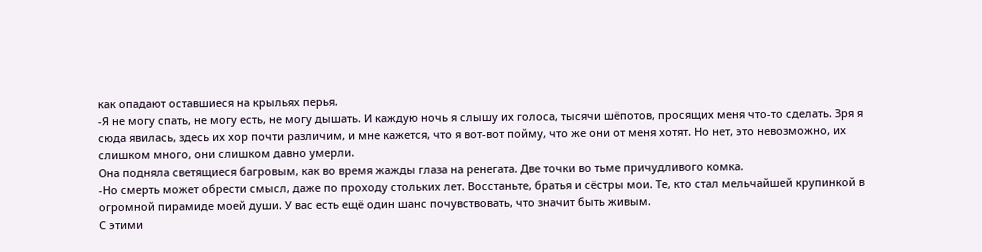как опадают оставшиеся на крыльях перья.
-Я не могу спать, не могу есть, не могу дышать. И каждую ночь я слышу их голоса, тысячи шёпотов, просящих меня что-то сделать. Зря я сюда явилась, здесь их хор почти различим, и мне кажется, что я вот-вот пойму, что же они от меня хотят. Но нет, это невозможно, их слишком много, они слишком давно умерли.
Она подняла светящиеся багровым, как во время жажды глаза на ренегата. Две точки во тьме причудливого комка.
-Но смерть может обрести смысл, даже по проходу стольких лет. Восстаньте, братья и сёстры мои. Те, кто стал мельчайшей крупинкой в огромной пирамиде моей души. У вас есть ещё один шанс почувствовать, что значит быть живым.
С этими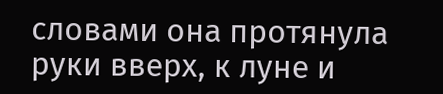словами она протянула руки вверх, к луне и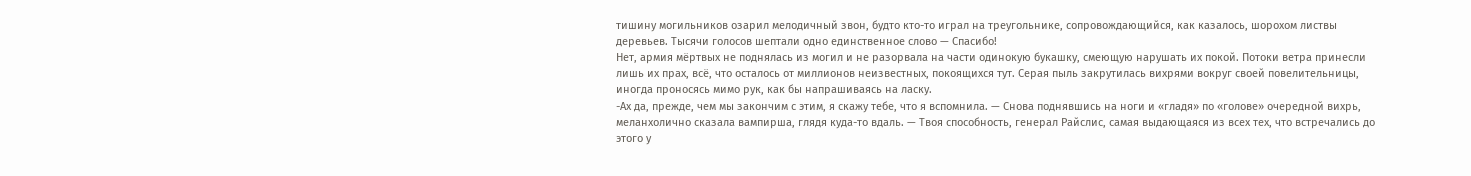тишину могильников озарил мелодичный звон, будто кто-то играл на треугольнике, сопровождающийся, как казалось, шорохом листвы деревьев. Тысячи голосов шептали одно единственное слово — Спасибо!
Нет, армия мёртвых не поднялась из могил и не разорвала на части одинокую букашку, смеющую нарушать их покой. Потоки ветра принесли лишь их прах, всё, что осталось от миллионов неизвестных, покоящихся тут. Серая пыль закрутилась вихрями вокруг своей повелительницы, иногда проносясь мимо рук, как бы напрашиваясь на ласку.
-Ах да, прежде, чем мы закончим с этим, я скажу тебе, что я вспомнила. — Снова поднявшись на ноги и «гладя» по «голове» очередной вихрь, меланхолично сказала вампирша, глядя куда-то вдаль. — Твоя способность, генерал Райслис, самая выдающаяся из всех тех, что встречались до этого у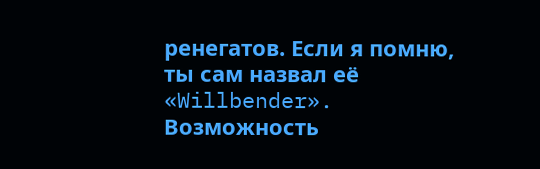ренегатов. Если я помню, ты сам назвал её «Willbender». Возможность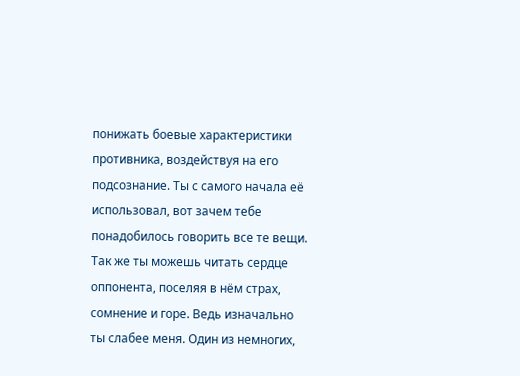понижать боевые характеристики противника, воздействуя на его подсознание. Ты с самого начала её использовал, вот зачем тебе понадобилось говорить все те вещи. Так же ты можешь читать сердце оппонента, поселяя в нём страх, сомнение и горе. Ведь изначально ты слабее меня. Один из немногих,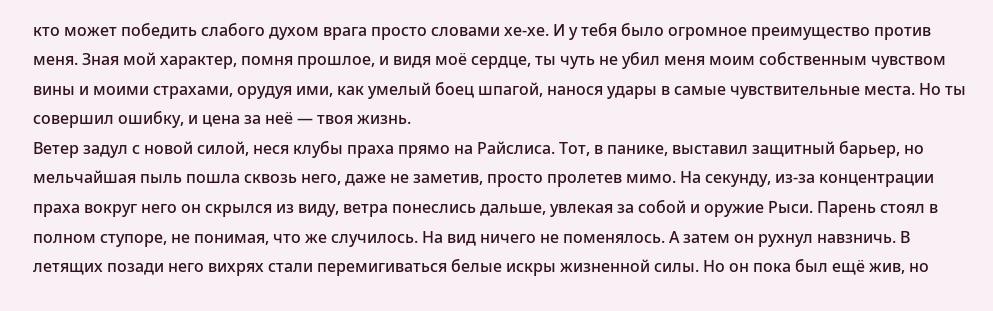кто может победить слабого духом врага просто словами хе-хе. И у тебя было огромное преимущество против меня. Зная мой характер, помня прошлое, и видя моё сердце, ты чуть не убил меня моим собственным чувством вины и моими страхами, орудуя ими, как умелый боец шпагой, нанося удары в самые чувствительные места. Но ты совершил ошибку, и цена за неё — твоя жизнь.
Ветер задул с новой силой, неся клубы праха прямо на Райслиса. Тот, в панике, выставил защитный барьер, но мельчайшая пыль пошла сквозь него, даже не заметив, просто пролетев мимо. На секунду, из-за концентрации праха вокруг него он скрылся из виду, ветра понеслись дальше, увлекая за собой и оружие Рыси. Парень стоял в полном ступоре, не понимая, что же случилось. На вид ничего не поменялось. А затем он рухнул навзничь. В летящих позади него вихрях стали перемигиваться белые искры жизненной силы. Но он пока был ещё жив, но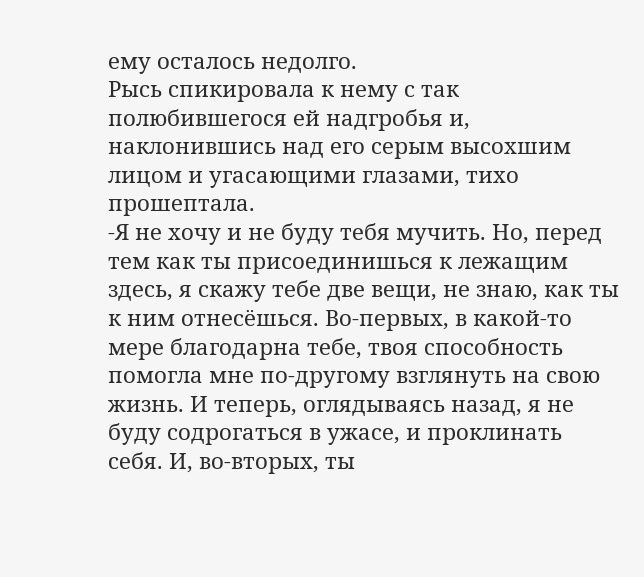ему осталось недолго.
Рысь спикировала к нему с так полюбившегося ей надгробья и, наклонившись над его серым высохшим лицом и угасающими глазами, тихо прошептала.
-Я не хочу и не буду тебя мучить. Но, перед тем как ты присоединишься к лежащим здесь, я скажу тебе две вещи, не знаю, как ты к ним отнесёшься. Во-первых, в какой-то мере благодарна тебе, твоя способность помогла мне по-другому взглянуть на свою жизнь. И теперь, оглядываясь назад, я не буду содрогаться в ужасе, и проклинать себя. И, во-вторых, ты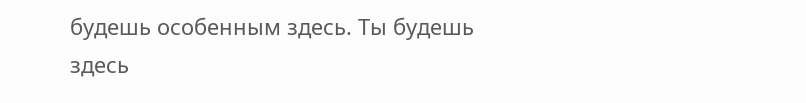будешь особенным здесь. Ты будешь здесь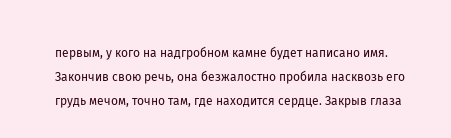первым, у кого на надгробном камне будет написано имя.
Закончив свою речь, она безжалостно пробила насквозь его грудь мечом, точно там, где находится сердце. Закрыв глаза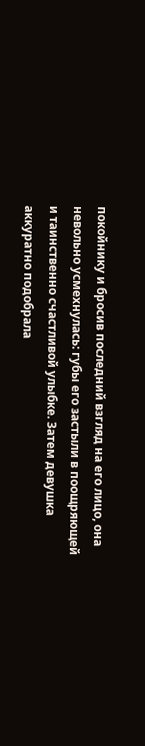покойнику и бросив последний взгляд на его лицо, она невольно усмехнулась: губы его застыли в поощряющей и таинственно счастливой улыбке. Затем девушка аккуратно подобрала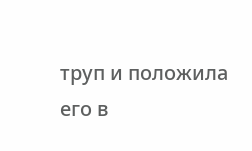труп и положила его в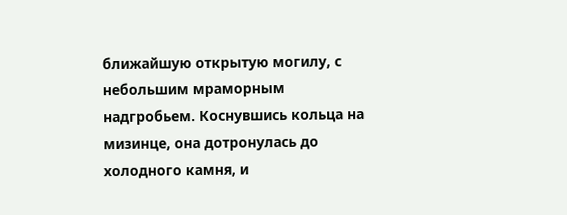ближайшую открытую могилу, с небольшим мраморным надгробьем. Коснувшись кольца на мизинце, она дотронулась до холодного камня, и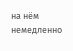на нём немедленно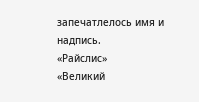запечатлелось имя и надпись.
«Райслис»
«Великий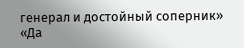генерал и достойный соперник»
«Да